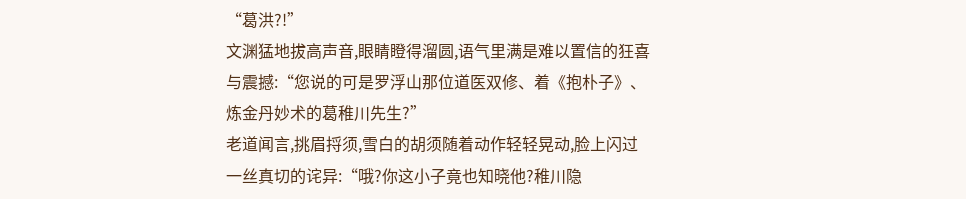“葛洪?!”
文渊猛地拔高声音,眼睛瞪得溜圆,语气里满是难以置信的狂喜与震撼:“您说的可是罗浮山那位道医双修、着《抱朴子》、炼金丹妙术的葛稚川先生?”
老道闻言,挑眉捋须,雪白的胡须随着动作轻轻晃动,脸上闪过一丝真切的诧异:“哦?你这小子竟也知晓他?稚川隐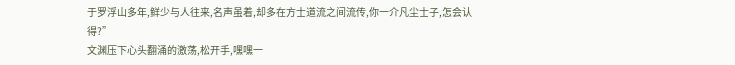于罗浮山多年,鲜少与人往来,名声虽着,却多在方士道流之间流传,你一介凡尘士子,怎会认得?”
文渊压下心头翻涌的激荡,松开手,嘿嘿一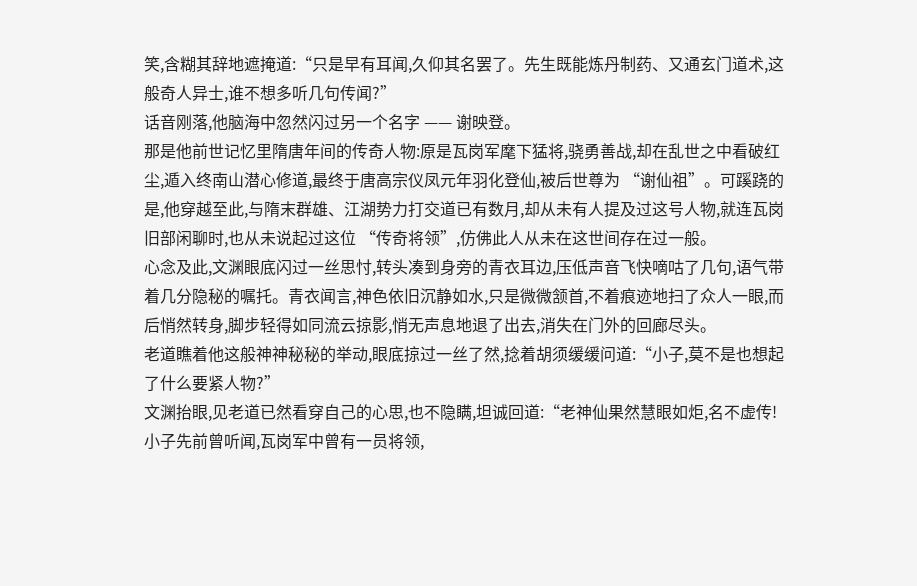笑,含糊其辞地遮掩道:“只是早有耳闻,久仰其名罢了。先生既能炼丹制药、又通玄门道术,这般奇人异士,谁不想多听几句传闻?”
话音刚落,他脑海中忽然闪过另一个名字 —— 谢映登。
那是他前世记忆里隋唐年间的传奇人物:原是瓦岗军麾下猛将,骁勇善战,却在乱世之中看破红尘,遁入终南山潜心修道,最终于唐高宗仪凤元年羽化登仙,被后世尊为 “谢仙祖”。可蹊跷的是,他穿越至此,与隋末群雄、江湖势力打交道已有数月,却从未有人提及过这号人物,就连瓦岗旧部闲聊时,也从未说起过这位 “传奇将领”,仿佛此人从未在这世间存在过一般。
心念及此,文渊眼底闪过一丝思忖,转头凑到身旁的青衣耳边,压低声音飞快嘀咕了几句,语气带着几分隐秘的嘱托。青衣闻言,神色依旧沉静如水,只是微微颔首,不着痕迹地扫了众人一眼,而后悄然转身,脚步轻得如同流云掠影,悄无声息地退了出去,消失在门外的回廊尽头。
老道瞧着他这般神神秘秘的举动,眼底掠过一丝了然,捻着胡须缓缓问道:“小子,莫不是也想起了什么要紧人物?”
文渊抬眼,见老道已然看穿自己的心思,也不隐瞒,坦诚回道:“老神仙果然慧眼如炬,名不虚传!小子先前曾听闻,瓦岗军中曾有一员将领,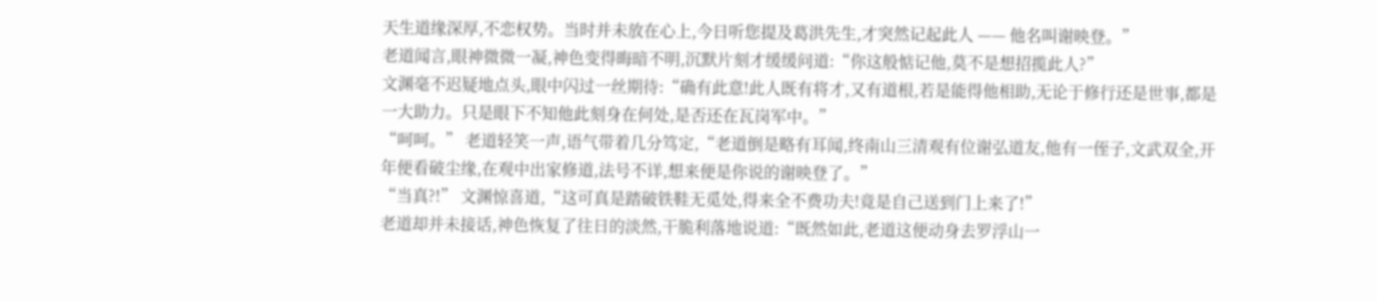天生道缘深厚,不恋权势。当时并未放在心上,今日听您提及葛洪先生,才突然记起此人 —— 他名叫谢映登。”
老道闻言,眼神微微一凝,神色变得晦暗不明,沉默片刻才缓缓问道:“你这般惦记他,莫不是想招揽此人?”
文渊毫不迟疑地点头,眼中闪过一丝期待:“确有此意!此人既有将才,又有道根,若是能得他相助,无论于修行还是世事,都是一大助力。只是眼下不知他此刻身在何处,是否还在瓦岗军中。”
“呵呵。” 老道轻笑一声,语气带着几分笃定,“老道倒是略有耳闻,终南山三清观有位谢弘道友,他有一侄子,文武双全,开年便看破尘缘,在观中出家修道,法号不详,想来便是你说的谢映登了。”
“当真?!” 文渊惊喜道,“这可真是踏破铁鞋无觅处,得来全不费功夫!竟是自己送到门上来了!”
老道却并未接话,神色恢复了往日的淡然,干脆利落地说道:“既然如此,老道这便动身去罗浮山一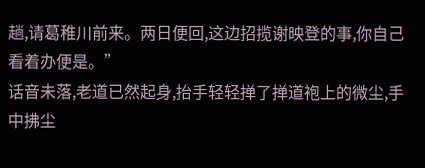趟,请葛稚川前来。两日便回,这边招揽谢映登的事,你自己看着办便是。”
话音未落,老道已然起身,抬手轻轻掸了掸道袍上的微尘,手中拂尘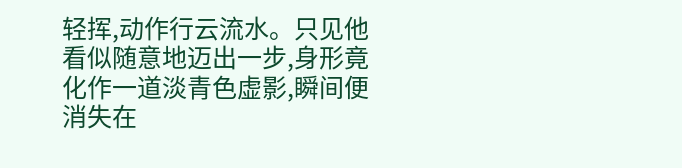轻挥,动作行云流水。只见他看似随意地迈出一步,身形竟化作一道淡青色虚影,瞬间便消失在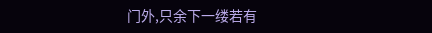门外,只余下一缕若有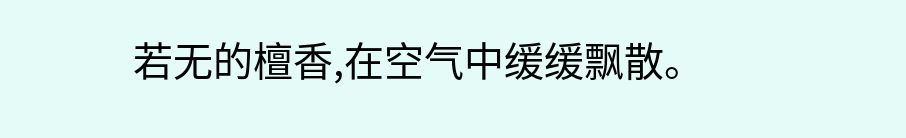若无的檀香,在空气中缓缓飘散。